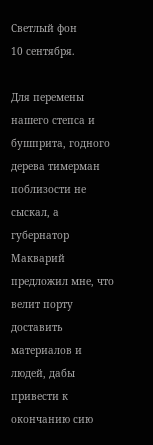Светлый фон
10 сентября.

Для перемены нашего степса и бушприта, годного дерева тимерман поблизости не сыскал, а губернатор Макварий предложил мне, что велит порту доставить материалов и людей, дабы привести к окончанию сию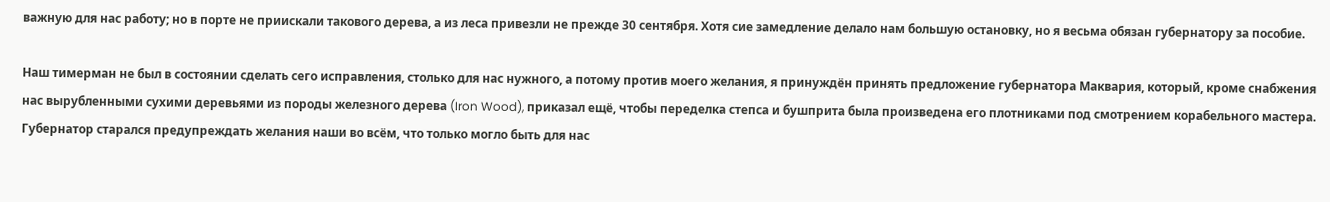важную для нас работу; но в порте не приискали такового дерева, а из леса привезли не прежде 30 сентября. Хотя сие замедление делало нам большую остановку, но я весьма обязан губернатору за пособие.

Наш тимерман не был в состоянии сделать сего исправления, столько для нас нужного, а потому против моего желания, я принуждён принять предложение губернатора Маквария, который, кроме снабжения нас вырубленными сухими деревьями из породы железного дерева (Iron Wood), приказал ещё, чтобы переделка степса и бушприта была произведена его плотниками под смотрением корабельного мастера. Губернатор старался предупреждать желания наши во всём, что только могло быть для нас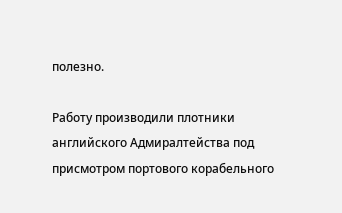полезно.

Работу производили плотники английского Адмиралтейства под присмотром портового корабельного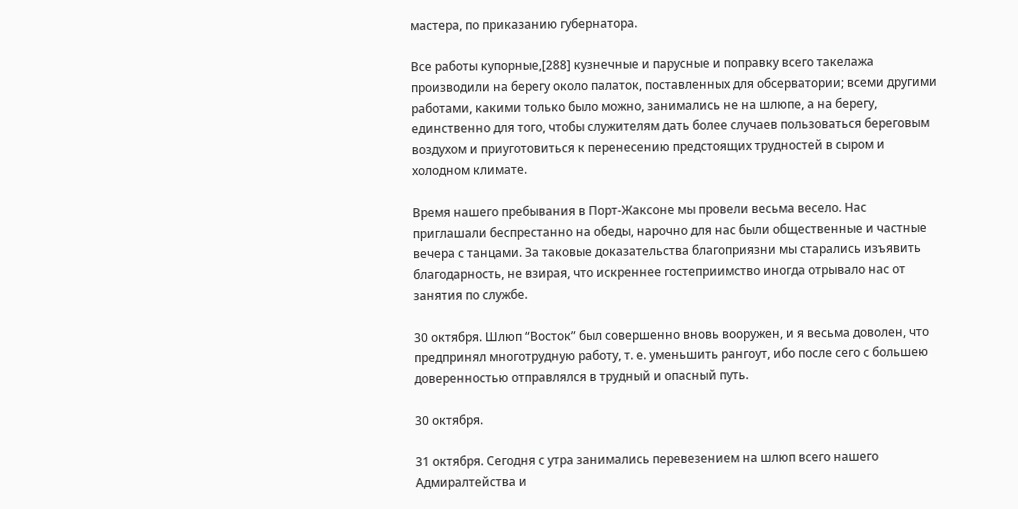мастера, по приказанию губернатора.

Все работы купорные,[288] кузнечные и парусные и поправку всего такелажа производили на берегу около палаток, поставленных для обсерватории; всеми другими работами, какими только было можно, занимались не на шлюпе, а на берегу, единственно для того, чтобы служителям дать более случаев пользоваться береговым воздухом и приуготовиться к перенесению предстоящих трудностей в сыром и холодном климате.

Время нашего пребывания в Порт-Жаксоне мы провели весьма весело. Нас приглашали беспрестанно на обеды, нарочно для нас были общественные и частные вечера с танцами. За таковые доказательства благоприязни мы старались изъявить благодарность, не взирая, что искреннее гостеприимство иногда отрывало нас от занятия по службе.

30 октября. Шлюп “Восток” был совершенно вновь вооружен, и я весьма доволен, что предпринял многотрудную работу, т. е. уменьшить рангоут, ибо после сего с большею доверенностью отправлялся в трудный и опасный путь.

30 октября.

31 октября. Сегодня с утра занимались перевезением на шлюп всего нашего Адмиралтейства и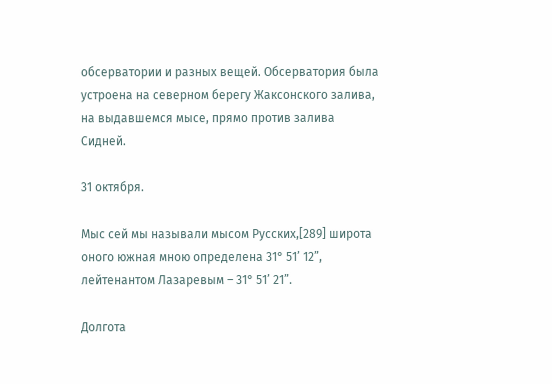обсерватории и разных вещей. Обсерватория была устроена на северном берегу Жаксонского залива, на выдавшемся мысе, прямо против залива Сидней.

31 октября.

Мыс сей мы называли мысом Русских,[289] широта оного южная мною определена 31° 51’ 12”, лейтенантом Лазаревым – 31° 51’ 21”.

Долгота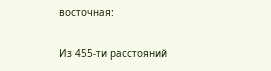восточная:

Из 455-ти расстояний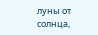луны от солнца,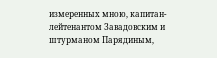измеренных мною, капитан-лейтенантом Завадовским и штурманом Парядиным,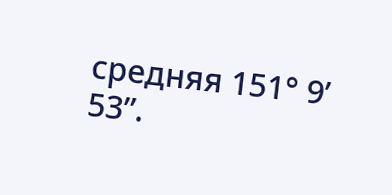средняя 151° 9’ 53”.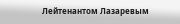Лейтенантом Лазаревым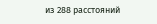из 288 расстояний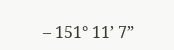– 151° 11’ 7”